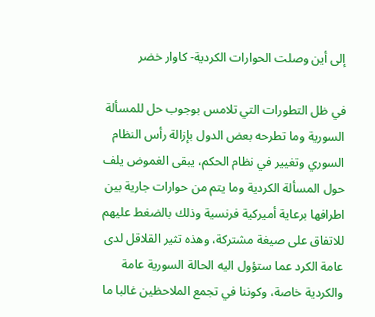إلى أين وصلت الحوارات الكردية- كاوار خضر

في ظل التطورات التي تلامس بوجوب حل للمسألة السورية وما تطرحه بعض الدول بإزالة رأس النظام السوري وتغيير في نظام الحكم، يبقى الغموض يلف حول المسألة الكردية وما يتم من حوارات جارية بين اطرافها برعاية أميركية فرنسية وذلك بالضغط عليهم للاتفاق على صيغة مشتركة، وهذه تثير القلاقل لدى عامة الكرد عما ستؤول اليه الحالة السورية عامة والكردية خاصة، وكوننا في تجمع الملاحظين غالبا ما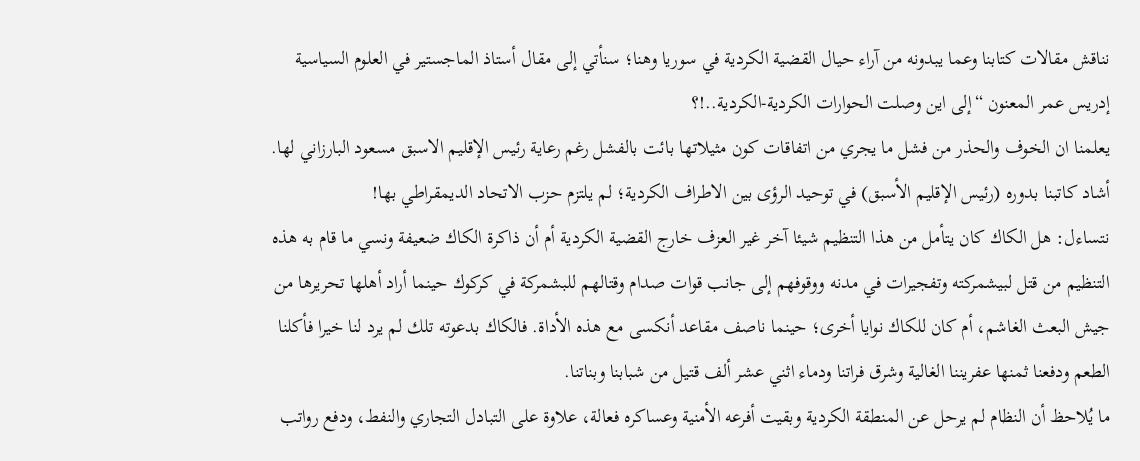نناقش مقالات كتابنا وعما يبدونه من آراء حيال القضية الكردية في سوريا وهنا؛ سنأتي إلى مقال أستاذ الماجستير في العلوم السياسية إدريس عمر المعنون “إلى اين وصلت الحوارات الكردية-الكردية..!؟
يعلمنا ان الخوف والحذر من فشل ما يجري من اتفاقات كون مثيلاتها بائت بالفشل رغم رعاية رئيس الإقليم الاسبق مسعود البارزاني لها. أشاد كاتبنا بدوره (رئيس الإقليم الأسبق) في توحيد الرؤى بين الاطراف الكردية؛ لم يلتزم حزب الاتحاد الديمقراطي بها!
نتساءل: هل الكاك كان يتأمل من هذا التنظيم شيئا آخر غير العزف خارج القضية الكردية أم أن ذاكرة الكاك ضعيفة ونسي ما قام به هذه التنظيم من قتل لبيشمركته وتفجيرات في مدنه ووقوفهم إلى جانب قوات صدام وقتالهم للبشمركة في كركوك حينما أراد أهلها تحريرها من جيش البعث الغاشم، أم كان للكاك نوايا أخرى؛ حينما ناصف مقاعد أنكسى مع هذه الأداة. فالكاك بدعوته تلك لم يرد لنا خيرا فأكلنا الطعم ودفعنا ثمنها عفريننا الغالية وشرق فراتنا ودماء اثني عشر ألف قتيل من شبابنا وبناتنا.
ما يُلاحظ أن النظام لم يرحل عن المنطقة الكردية وبقيت أفرعه الأمنية وعساكره فعالة، علاوة على التبادل التجاري والنفط، ودفع رواتب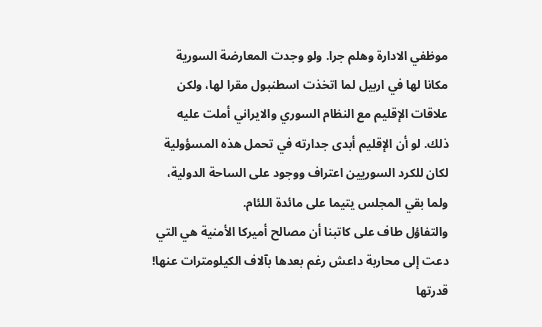موظفي الادارة وهلم جرا. ولو وجدت المعارضة السورية مكانا لها في اربيل لما اتخذت اسطنبول مقرا لها، ولكن علاقات الإقليم مع النظام السوري والايراني أملت عليه ذلك. لو أن الإقليم أبدى جدارته في تحمل هذه المسؤولية لكان للكرد السوريين اعتراف ووجود على الساحة الدولية، ولما بقي المجلس يتيما على مائدة اللئام.
والتفاؤل طاف على كاتبنا أن مصالح أميركا الأمنية هي التي دعت إلى محاربة داعش رغم بعدها بآلاف الكيلومترات عنها! قدرتها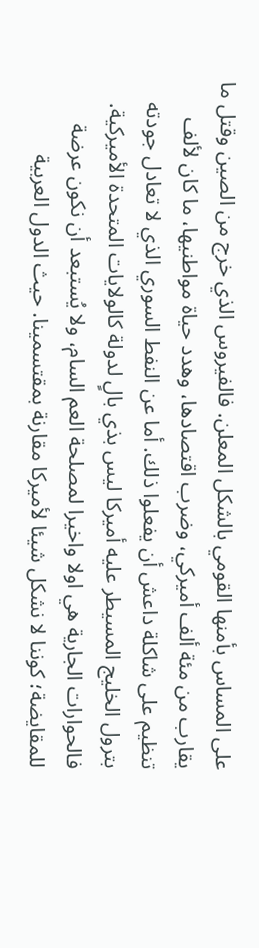على المساس بأمنها القومي بالشكل المعلن. فالفيروس الذي خرج من الصين وقتل ما يقارب من مئة ألف أميركي، وضرب اقتصادها، وهدد حياة مواطنيها، ما كان لألف تنظيم على شاكلة داعش أن يفعلوا ذلك. أما عن النفط السوري الذي لا تعادل جودته بترول الخليج المسيطر عليه أميركا ليس بذي بالٍ لدولة كالولايات المتحدة الأميركية.
فالحوارات الجارية هي اولا واخيرا لمصلحة العم السام، ولا يُستبعد أن نكون عرضة للمقايضة؛ كوننا لا نشكل شيئا لأميركا مقارنة بمقتسمينا. حيث الدول العربية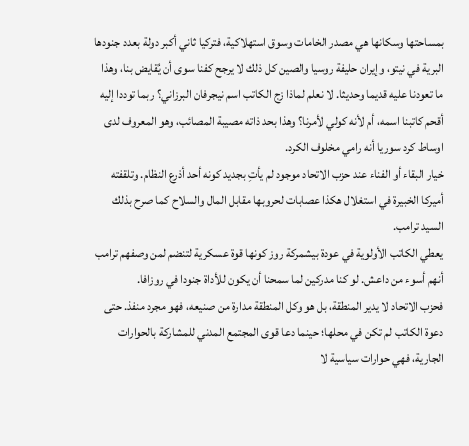بمساحتها وسكانها هي مصدر الخامات وسوق استهلاكية، فتركيا ثاني أكبر دولة بعدد جنودها البرية في نيتو، وإيران حليفة روسيا والصين كل ذلك لا يرجح كفنا سوى أن يُقايض بنا، وهذا ما تعودنا عليه قديما وحديثا. لا نعلم لماذا زج الكاتب اسم نيجرفان البرزاني؟ ربما توددا إليه أقحم كاتبنا اسمه، أم لأنه كولي لأمرنا؟ وهذا بحد ذاته مصيبة المصائب، وهو المعروف لدى اوساط كرد سوريا أنه رامي مخلوف الكرد.
خيار البقاء أو الفناء عند حزب الاتحاد موجود لم يأتِ بجديد كونه أحد أذرع النظام. وتلقفته أميركا الخبيرة في استغلال هكذا عصابات لحروبها مقابل المال والسلاح كما صرح بذلك السيد ترامب.
يعطي الكاتب الأولوية في عودة بيشمركة روز كونها قوة عسكرية لتنضم لمن وصفهم ترامب أنهم أسوء من داعش. لو كنا مدركين لما سمحنا أن يكون للأداة جنودا في روزافا.
فحزب الاتحاد لا يدير المنطقة، بل هو وكل المنطقة مدارة من صنيعه، فهو مجرد منفذ. حتى دعوة الكاتب لم تكن في محلها؛ حينما دعا قوى المجتمع المدني للمشاركة بالحوارات الجارية، فهي حوارات سياسية لا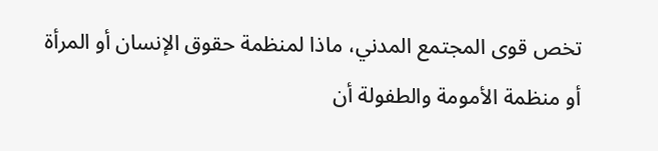تخص قوى المجتمع المدني، ماذا لمنظمة حقوق الإنسان أو المرأة أو منظمة الأمومة والطفولة أن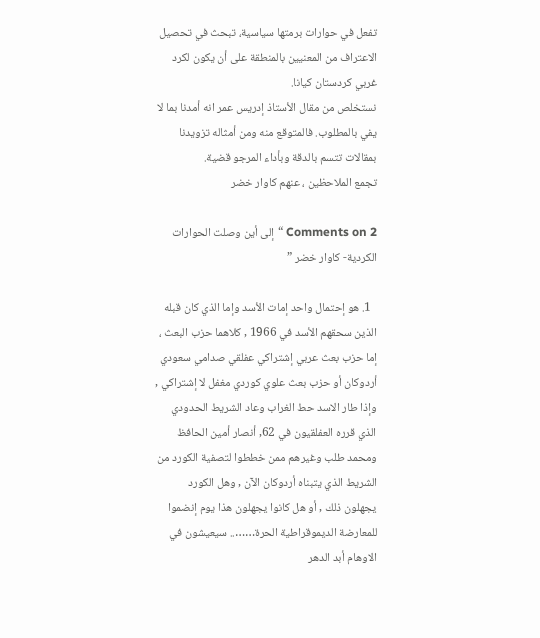تفعل في حوارات برمتها سياسية، تبحث في تحصيل الاعتراف من المعنيين بالمنطقة على أن يكون لكرد غربي كردستان كيانا.
نستخلص من مقال الأستاذ إدريس عمر انه أمدنا بما لا يفي بالمطلوب. فالمتوقع منه ومن أمثاله تزويدنا بمقالات تتسم بالدقة وبأداء المرجو قضية.
تجمع الملاحظين ، عنهم كاوار خضر

2 Comments on “إلى أين وصلت الحوارات الكردية- كاوار خضر ”

  1. هو إحتمال واحد إمات الأسد وإما الذي كان قبله الذين سحقهم الأسد في 1966 , كلاهما حزب البعث ، إما حزب بعث عربي إشتراكي عفلقي صدامي سعودي أردوكان أو حزب بعث علوي كوردي مغفل لا إشتراكي , وإذا طار الاسد حط الغراب وعاد الشريط الحدودي الذي قرره العفلقيون في 62, أنصار أمين الحافظ ومحمد طلب وغيرهم ممن خططوا لتصفية الكورد من الشريط الذي يتبناه أردوكان الآن , وهل الكورد يجهلون ذلك , أو هل كانوا يجهلون هذا يوم إنضموا للمعارضة الديموقراطية الحرة…….. سيعيشون في الاوهام أبد الدهر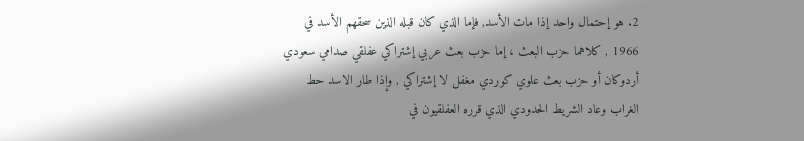2. هو إحتمال واحد إذا مات الأسد, فإما الذي كان قبله الذين سحقهم الأسد في 1966 , كلاهما حزب البعث ، إما حزب بعث عربي إشتراكي عفلقي صدامي سعودي أردوكان أو حزب بعث علوي كوردي مغفل لا إشتراكي , وإذا طار الاسد حط الغراب وعاد الشريط الحدودي الذي قرره العفلقيون في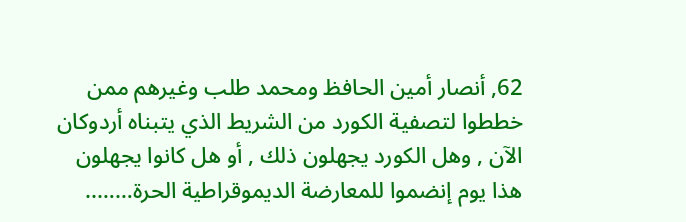62, أنصار أمين الحافظ ومحمد طلب وغيرهم ممن خططوا لتصفية الكورد من الشريط الذي يتبناه أردوكان الآن , وهل الكورد يجهلون ذلك , أو هل كانوا يجهلون هذا يوم إنضموا للمعارضة الديموقراطية الحرة……..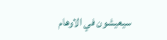سيعيشون في الاوهام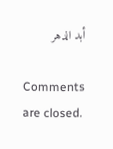أبد الدهر

Comments are closed.